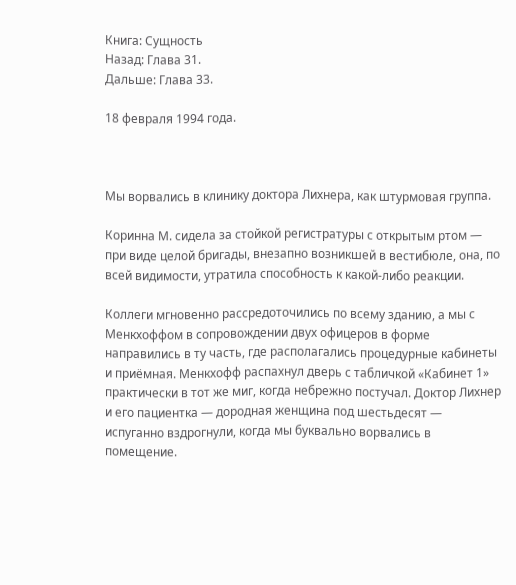Книга: Сущность
Назад: Глава 31.
Дальше: Глава 33.

18 февраля 1994 года.



Мы ворвались в клинику доктора Лихнера, как штурмовая группа.

Коринна М. сидела за стойкой регистратуры с открытым ртом — при виде целой бригады, внезапно возникшей в вестибюле, она, по всей видимости, утратила способность к какой-либо реакции.

Коллеги мгновенно рассредоточились по всему зданию, а мы с Менкхоффом в сопровождении двух офицеров в форме направились в ту часть, где располагались процедурные кабинеты и приёмная. Менкхофф распахнул дверь с табличкой «Кабинет 1» практически в тот же миг, когда небрежно постучал. Доктор Лихнер и его пациентка — дородная женщина под шестьдесят — испуганно вздрогнули, когда мы буквально ворвались в помещение.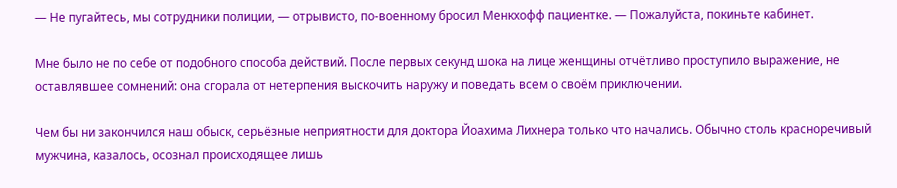— Не пугайтесь, мы сотрудники полиции, — отрывисто, по-военному бросил Менкхофф пациентке. — Пожалуйста, покиньте кабинет.

Мне было не по себе от подобного способа действий. После первых секунд шока на лице женщины отчётливо проступило выражение, не оставлявшее сомнений: она сгорала от нетерпения выскочить наружу и поведать всем о своём приключении.

Чем бы ни закончился наш обыск, серьёзные неприятности для доктора Йоахима Лихнера только что начались. Обычно столь красноречивый мужчина, казалось, осознал происходящее лишь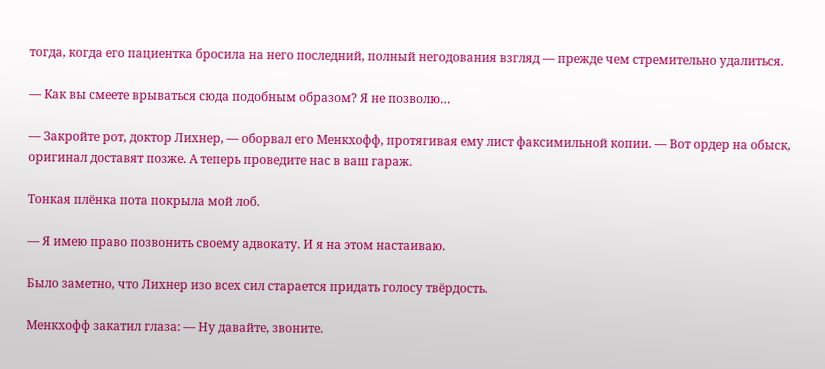тогда, когда его пациентка бросила на него последний, полный негодования взгляд — прежде чем стремительно удалиться.

— Как вы смеете врываться сюда подобным образом? Я не позволю…

— Закройте рот, доктор Лихнер, — оборвал его Менкхофф, протягивая ему лист факсимильной копии. — Вот ордер на обыск, оригинал доставят позже. А теперь проведите нас в ваш гараж.

Тонкая плёнка пота покрыла мой лоб.

— Я имею право позвонить своему адвокату. И я на этом настаиваю.

Было заметно, что Лихнер изо всех сил старается придать голосу твёрдость.

Менкхофф закатил глаза: — Ну давайте, звоните.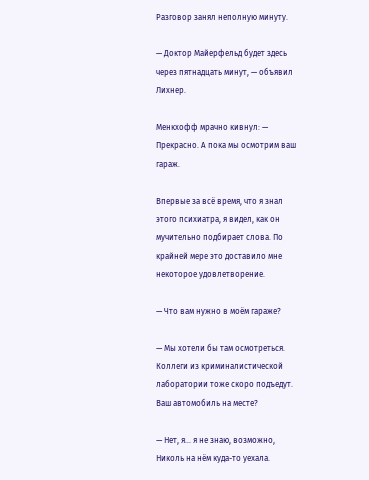Разговор занял неполную минуту.

— Доктор Майерфельд будет здесь через пятнадцать минут, — объявил Лихнер.

Менкхофф мрачно кивнул: — Прекрасно. А пока мы осмотрим ваш гараж.

Впервые за всё время, что я знал этого психиатра, я видел, как он мучительно подбирает слова. По крайней мере это доставило мне некоторое удовлетворение.

— Что вам нужно в моём гараже?

— Мы хотели бы там осмотреться. Коллеги из криминалистической лаборатории тоже скоро подъедут. Ваш автомобиль на месте?

— Нет, я… я не знаю, возможно, Николь на нём куда-то уехала.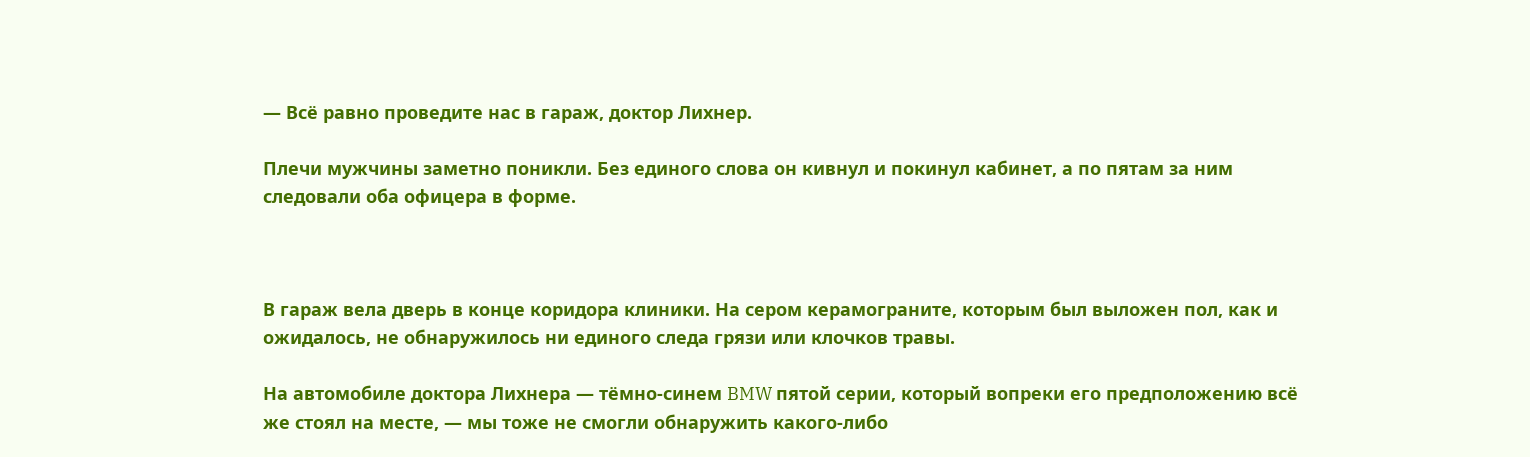— Всё равно проведите нас в гараж, доктор Лихнер.

Плечи мужчины заметно поникли. Без единого слова он кивнул и покинул кабинет, а по пятам за ним следовали оба офицера в форме.



В гараж вела дверь в конце коридора клиники. На сером керамограните, которым был выложен пол, как и ожидалось, не обнаружилось ни единого следа грязи или клочков травы.

На автомобиле доктора Лихнера — тёмно-синем BMW пятой серии, который вопреки его предположению всё же стоял на месте, — мы тоже не смогли обнаружить какого-либо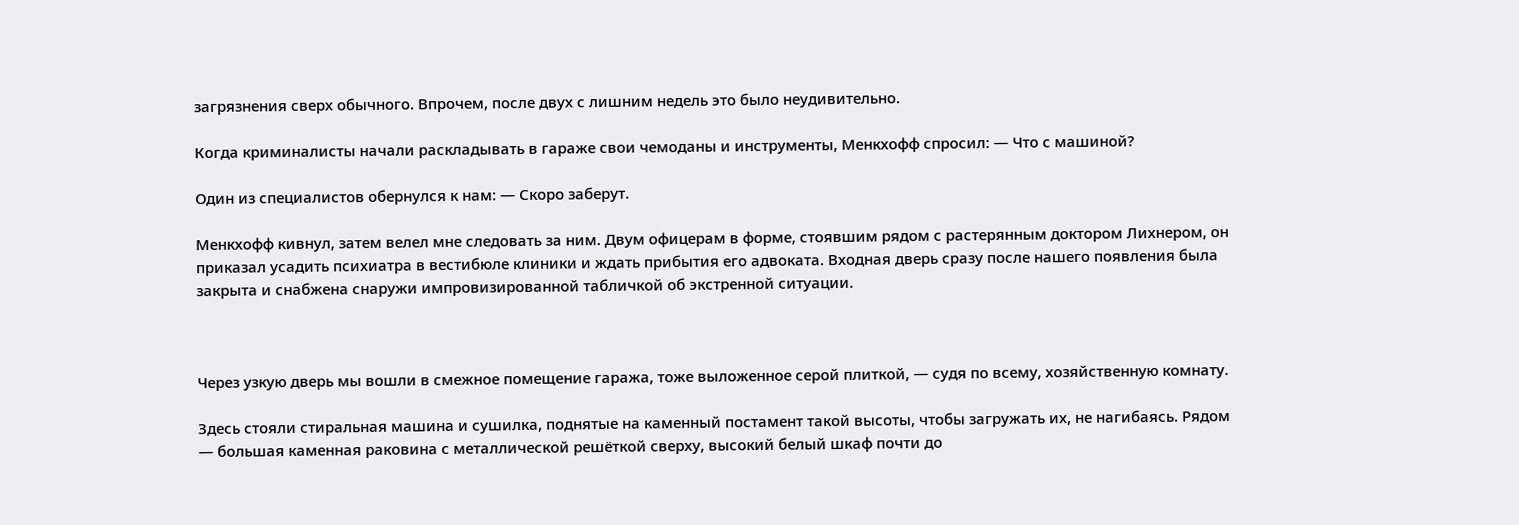загрязнения сверх обычного. Впрочем, после двух с лишним недель это было неудивительно.

Когда криминалисты начали раскладывать в гараже свои чемоданы и инструменты, Менкхофф спросил: — Что с машиной?

Один из специалистов обернулся к нам: — Скоро заберут.

Менкхофф кивнул, затем велел мне следовать за ним. Двум офицерам в форме, стоявшим рядом с растерянным доктором Лихнером, он приказал усадить психиатра в вестибюле клиники и ждать прибытия его адвоката. Входная дверь сразу после нашего появления была закрыта и снабжена снаружи импровизированной табличкой об экстренной ситуации.



Через узкую дверь мы вошли в смежное помещение гаража, тоже выложенное серой плиткой, — судя по всему, хозяйственную комнату.

Здесь стояли стиральная машина и сушилка, поднятые на каменный постамент такой высоты, чтобы загружать их, не нагибаясь. Рядом — большая каменная раковина с металлической решёткой сверху, высокий белый шкаф почти до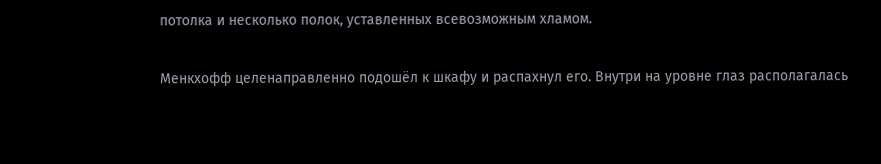потолка и несколько полок, уставленных всевозможным хламом.

Менкхофф целенаправленно подошёл к шкафу и распахнул его. Внутри на уровне глаз располагалась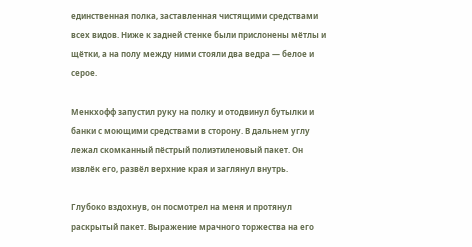единственная полка, заставленная чистящими средствами всех видов. Ниже к задней стенке были прислонены мётлы и щётки, а на полу между ними стояли два ведра — белое и серое.

Менкхофф запустил руку на полку и отодвинул бутылки и банки с моющими средствами в сторону. В дальнем углу лежал скомканный пёстрый полиэтиленовый пакет. Он извлёк его, развёл верхние края и заглянул внутрь.

Глубоко вздохнув, он посмотрел на меня и протянул раскрытый пакет. Выражение мрачного торжества на его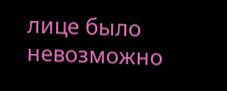лице было невозможно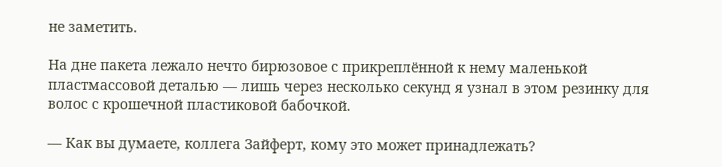не заметить.

На дне пакета лежало нечто бирюзовое с прикреплённой к нему маленькой пластмассовой деталью — лишь через несколько секунд я узнал в этом резинку для волос с крошечной пластиковой бабочкой.

— Как вы думаете, коллега Зайферт, кому это может принадлежать?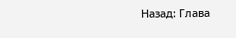Назад: Глава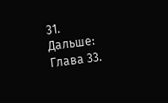31.
Дальше: Глава 33.